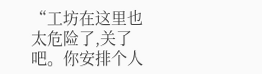“工坊在这里也太危险了,关了吧。你安排个人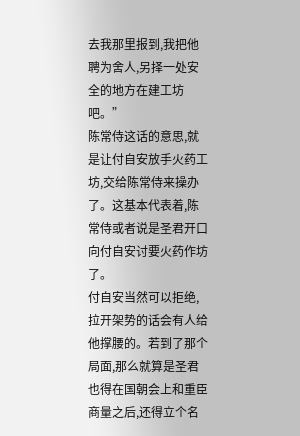去我那里报到,我把他聘为舍人,另择一处安全的地方在建工坊吧。”
陈常侍这话的意思,就是让付自安放手火药工坊,交给陈常侍来操办了。这基本代表着,陈常侍或者说是圣君开口向付自安讨要火药作坊了。
付自安当然可以拒绝,拉开架势的话会有人给他撑腰的。若到了那个局面,那么就算是圣君也得在国朝会上和重臣商量之后,还得立个名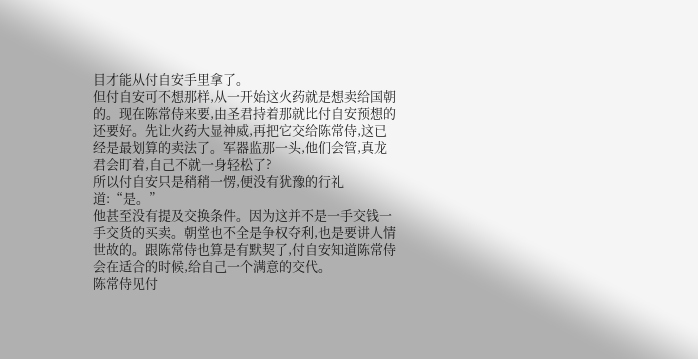目才能从付自安手里拿了。
但付自安可不想那样,从一开始这火药就是想卖给国朝的。现在陈常侍来要,由圣君持着那就比付自安预想的还要好。先让火药大显神威,再把它交给陈常侍,这已经是最划算的卖法了。军器监那一头,他们会管,真龙君会盯着,自己不就一身轻松了?
所以付自安只是稍稍一愣,便没有犹豫的行礼道:“是。”
他甚至没有提及交换条件。因为这并不是一手交钱一手交货的买卖。朝堂也不全是争权夺利,也是要讲人情世故的。跟陈常侍也算是有默契了,付自安知道陈常侍会在适合的时候,给自己一个满意的交代。
陈常侍见付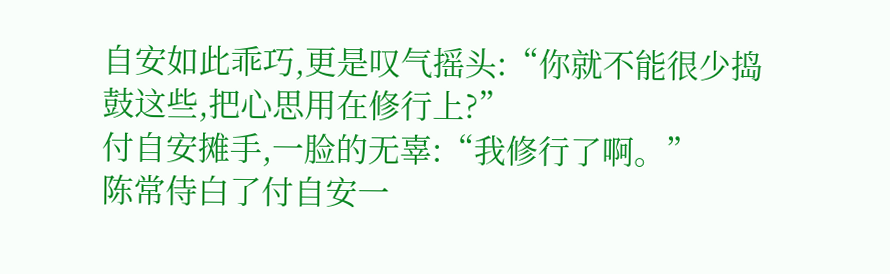自安如此乖巧,更是叹气摇头:“你就不能很少捣鼓这些,把心思用在修行上?”
付自安摊手,一脸的无辜:“我修行了啊。”
陈常侍白了付自安一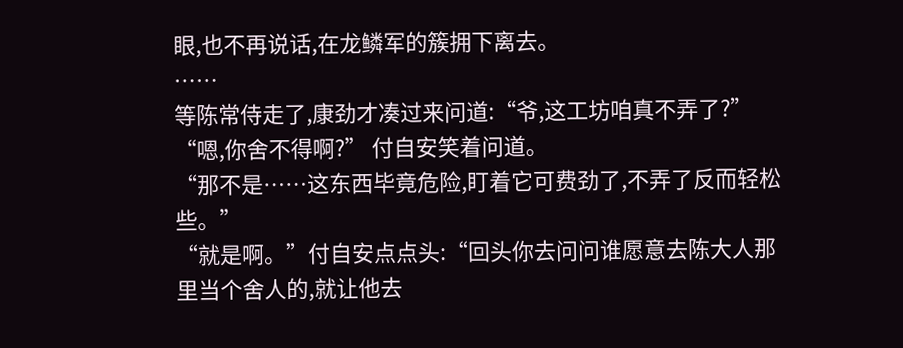眼,也不再说话,在龙鳞军的簇拥下离去。
……
等陈常侍走了,康劲才凑过来问道:“爷,这工坊咱真不弄了?”
“嗯,你舍不得啊?” 付自安笑着问道。
“那不是……这东西毕竟危险,盯着它可费劲了,不弄了反而轻松些。”
“就是啊。”付自安点点头:“回头你去问问谁愿意去陈大人那里当个舍人的,就让他去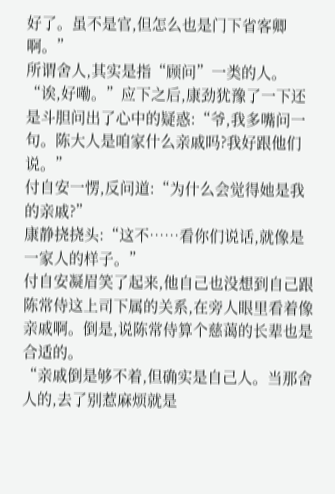好了。虽不是官,但怎么也是门下省客卿啊。”
所谓舍人,其实是指“顾问”一类的人。
“诶,好嘞。”应下之后,康劲犹豫了一下还是斗胆问出了心中的疑惑:“爷,我多嘴问一句。陈大人是咱家什么亲戚吗?我好跟他们说。”
付自安一愣,反问道:“为什么会觉得她是我的亲戚?”
康静挠挠头:“这不……看你们说话,就像是一家人的样子。”
付自安凝眉笑了起来,他自己也没想到自己跟陈常侍这上司下属的关系,在旁人眼里看着像亲戚啊。倒是,说陈常侍算个慈蔼的长辈也是合适的。
“亲戚倒是够不着,但确实是自己人。当那舍人的,去了别惹麻烦就是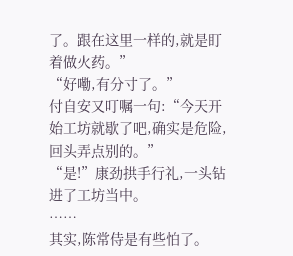了。跟在这里一样的,就是盯着做火药。”
“好嘞,有分寸了。”
付自安又叮嘱一句:“今天开始工坊就歇了吧,确实是危险,回头弄点别的。”
“是!”康劲拱手行礼,一头钻进了工坊当中。
……
其实,陈常侍是有些怕了。